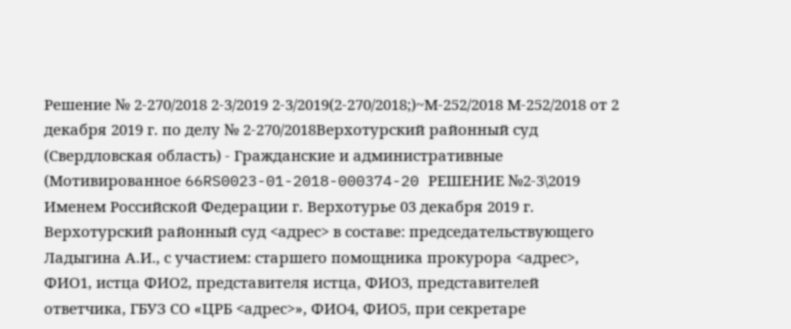Решение № 2-270/2018 2-3/2019 2-3/2019(2-270/2018;)~М-252/2018 М-252/2018 от 2 декабря 2019 г. по делу № 2-270/2018Верхотурский районный суд (Свердловская область) - Гражданские и административные (Мотивированное 66RS0023-01-2018-000374-20 РЕШЕНИЕ №2-3\2019 Именем Российской Федерации г. Верхотурье 03 декабря 2019 г. Верхотурский районный суд <адрес> в составе: председательствующего Ладыгина А.И., с участием: старшего помощника прокурора <адрес>, ФИО1, истца ФИО2, представителя истца, ФИО3, представителей ответчика, ГБУЗ СО «ЦРБ <адрес>», ФИО4, ФИО5, при секретаре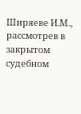Ширяеве И.М., рассмотрев в закрытом судебном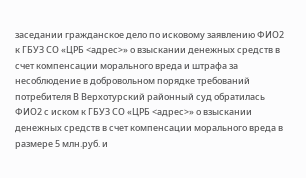заседании гражданское дело по исковому заявлению ФИО2 к ГБУЗ СО «ЦРБ <адрес>» о взыскании денежных средств в счет компенсации морального вреда и штрафа за несоблюдение в добровольном порядке требований потребителя В Верхотурский районный суд обратилась ФИО2 с иском к ГБУЗ СО «ЦРБ <адрес>» о взыскании денежных средств в счет компенсации морального вреда в размере 5 млн.руб. и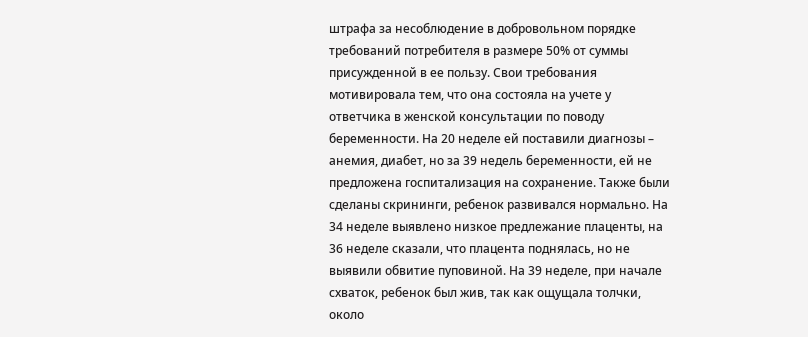штрафа за несоблюдение в добровольном порядке требований потребителя в размере 50% от суммы присужденной в ее пользу. Свои требования мотивировала тем, что она состояла на учете у ответчика в женской консультации по поводу беременности. На 20 неделе ей поставили диагнозы – анемия, диабет, но за 39 недель беременности, ей не предложена госпитализация на сохранение. Также были сделаны скрининги, ребенок развивался нормально. На 34 неделе выявлено низкое предлежание плаценты, на 36 неделе сказали, что плацента поднялась, но не выявили обвитие пуповиной. На 39 неделе, при начале схваток, ребенок был жив, так как ощущала толчки, около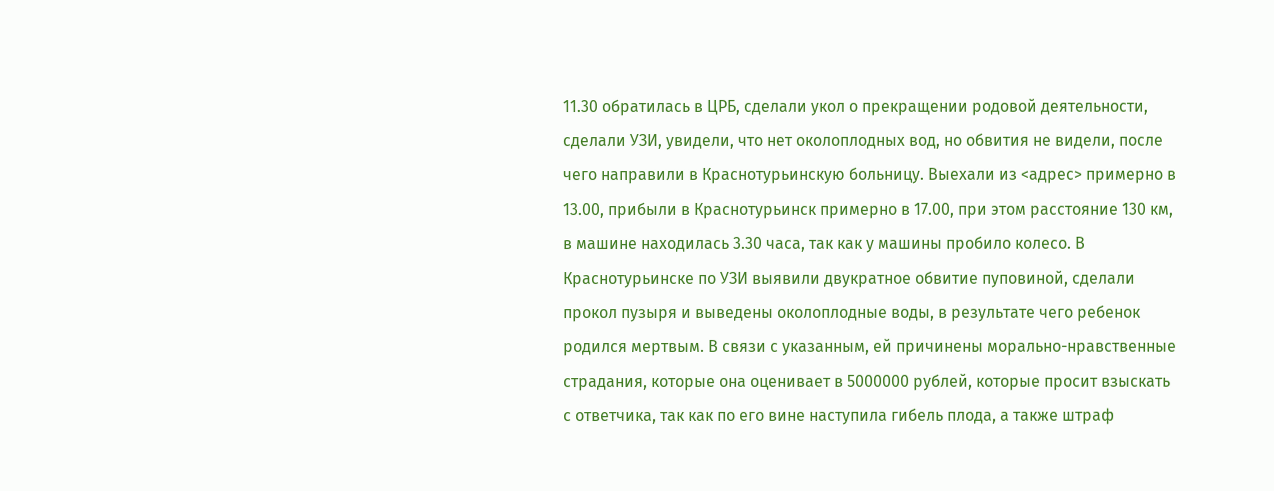11.30 обратилась в ЦРБ, сделали укол о прекращении родовой деятельности, сделали УЗИ, увидели, что нет околоплодных вод, но обвития не видели, после чего направили в Краснотурьинскую больницу. Выехали из <адрес> примерно в 13.00, прибыли в Краснотурьинск примерно в 17.00, при этом расстояние 130 км, в машине находилась 3.30 часа, так как у машины пробило колесо. В Краснотурьинске по УЗИ выявили двукратное обвитие пуповиной, сделали прокол пузыря и выведены околоплодные воды, в результате чего ребенок родился мертвым. В связи с указанным, ей причинены морально-нравственные страдания, которые она оценивает в 5000000 рублей, которые просит взыскать с ответчика, так как по его вине наступила гибель плода, а также штраф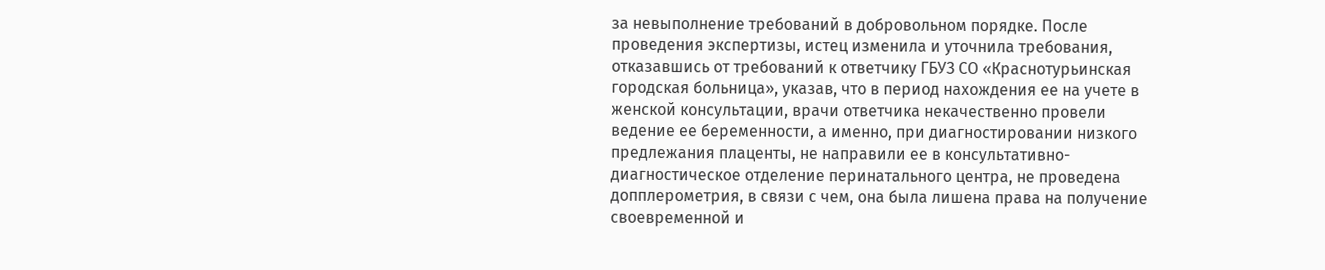за невыполнение требований в добровольном порядке. После проведения экспертизы, истец изменила и уточнила требования, отказавшись от требований к ответчику ГБУЗ СО «Краснотурьинская городская больница», указав, что в период нахождения ее на учете в женской консультации, врачи ответчика некачественно провели ведение ее беременности, а именно, при диагностировании низкого предлежания плаценты, не направили ее в консультативно-диагностическое отделение перинатального центра, не проведена допплерометрия, в связи с чем, она была лишена права на получение своевременной и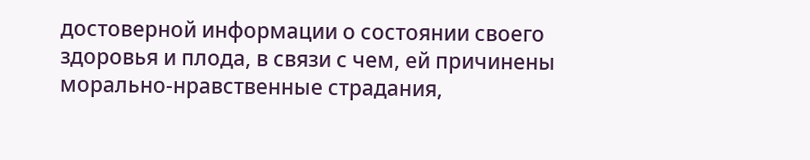достоверной информации о состоянии своего здоровья и плода, в связи с чем, ей причинены морально-нравственные страдания,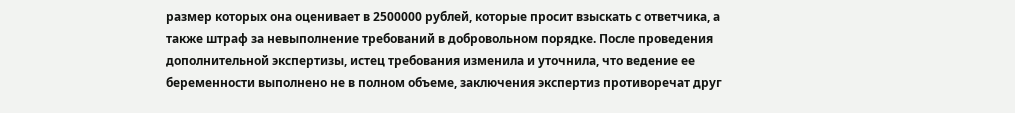размер которых она оценивает в 2500000 рублей, которые просит взыскать с ответчика, а также штраф за невыполнение требований в добровольном порядке. После проведения дополнительной экспертизы, истец требования изменила и уточнила, что ведение ее беременности выполнено не в полном объеме, заключения экспертиз противоречат друг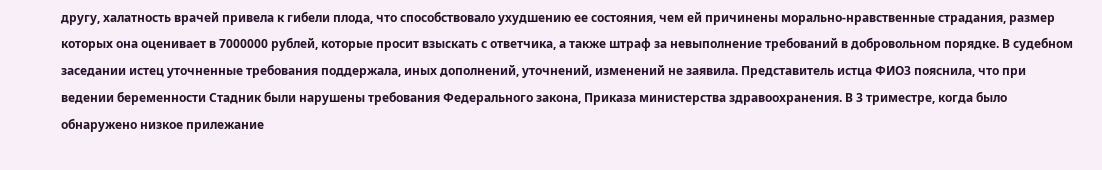другу, халатность врачей привела к гибели плода, что способствовало ухудшению ее состояния, чем ей причинены морально-нравственные страдания, размер которых она оценивает в 7000000 рублей, которые просит взыскать с ответчика, а также штраф за невыполнение требований в добровольном порядке. В судебном заседании истец уточненные требования поддержала, иных дополнений, уточнений, изменений не заявила. Представитель истца ФИО3 пояснила, что при ведении беременности Стадник были нарушены требования Федерального закона, Приказа министерства здравоохранения. В 3 триместре, когда было обнаружено низкое прилежание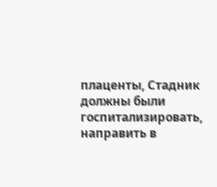плаценты, Стадник должны были госпитализировать, направить в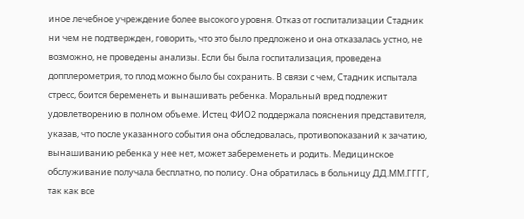иное лечебное учреждение более высокого уровня. Отказ от госпитализации Стадник ни чем не подтвержден, говорить, что это было предложено и она отказалась устно, не возможно, не проведены анализы. Если бы была госпитализация, проведена допплерометрия, то плод можно было бы сохранить. В связи с чем, Стадник испытала стресс, боится беременеть и вынашивать ребенка. Моральный вред подлежит удовлетворению в полном объеме. Истец ФИО2 поддержала пояснения представителя, указав, что после указанного события она обследовалась, противопоказаний к зачатию, вынашиванию ребенка у нее нет, может забеременеть и родить. Медицинское обслуживание получала бесплатно, по полису. Она обратилась в больницу ДД.ММ.ГГГГ, так как все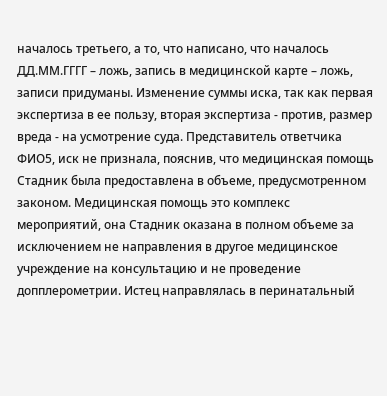началось третьего, а то, что написано, что началось ДД.ММ.ГГГГ – ложь, запись в медицинской карте – ложь, записи придуманы. Изменение суммы иска, так как первая экспертиза в ее пользу, вторая экспертиза - против, размер вреда - на усмотрение суда. Представитель ответчика ФИО5, иск не признала, пояснив, что медицинская помощь Стадник была предоставлена в объеме, предусмотренном законом. Медицинская помощь это комплекс мероприятий, она Стадник оказана в полном объеме за исключением не направления в другое медицинское учреждение на консультацию и не проведение допплерометрии. Истец направлялась в перинатальный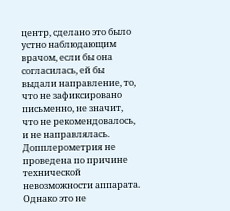центр, сделано это было устно наблюдающим врачом, если бы она согласилась, ей бы выдали направление, то, что не зафиксировано письменно, не значит, что не рекомендовалось, и не направлялась. Допплерометрия не проведена по причине технической невозможности аппарата. Однако это не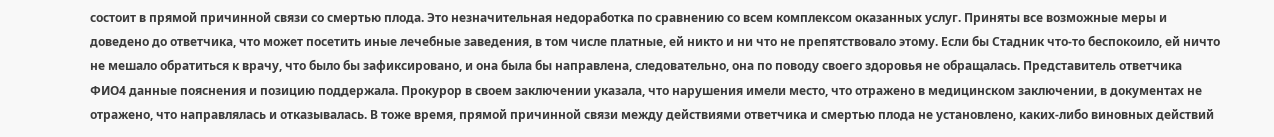состоит в прямой причинной связи со смертью плода. Это незначительная недоработка по сравнению со всем комплексом оказанных услуг. Приняты все возможные меры и доведено до ответчика, что может посетить иные лечебные заведения, в том числе платные, ей никто и ни что не препятствовало этому. Если бы Стадник что-то беспокоило, ей ничто не мешало обратиться к врачу, что было бы зафиксировано, и она была бы направлена, следовательно, она по поводу своего здоровья не обращалась. Представитель ответчика ФИО4 данные пояснения и позицию поддержала. Прокурор в своем заключении указала, что нарушения имели место, что отражено в медицинском заключении, в документах не отражено, что направлялась и отказывалась. В тоже время, прямой причинной связи между действиями ответчика и смертью плода не установлено, каких-либо виновных действий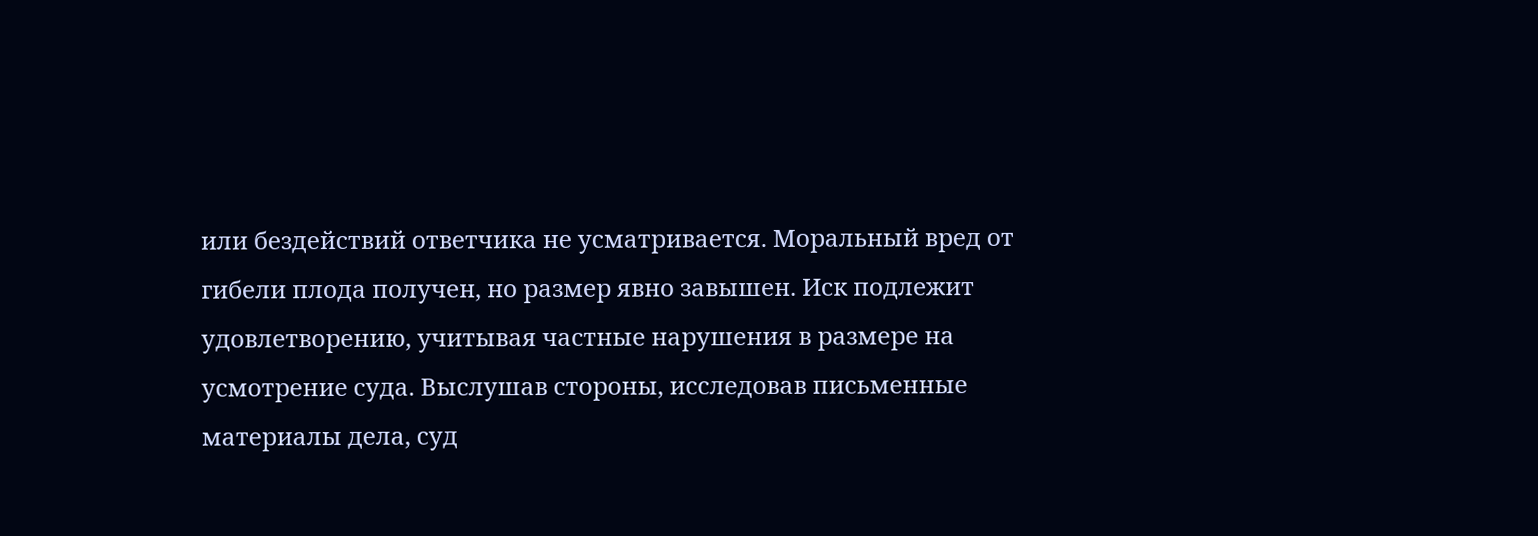или бездействий ответчика не усматривается. Моральный вред от гибели плода получен, но размер явно завышен. Иск подлежит удовлетворению, учитывая частные нарушения в размере на усмотрение суда. Выслушав стороны, исследовав письменные материалы дела, суд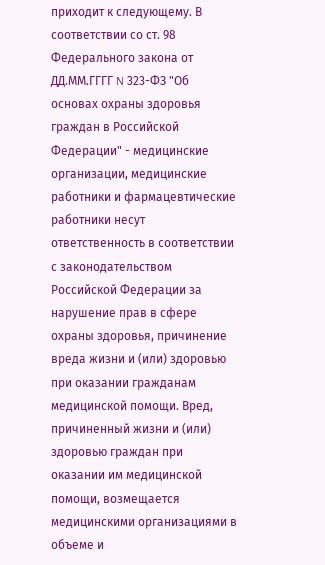приходит к следующему. В соответствии со ст. 98 Федерального закона от ДД.ММ.ГГГГ N 323-ФЗ "Об основах охраны здоровья граждан в Российской Федерации" - медицинские организации, медицинские работники и фармацевтические работники несут ответственность в соответствии с законодательством Российской Федерации за нарушение прав в сфере охраны здоровья, причинение вреда жизни и (или) здоровью при оказании гражданам медицинской помощи. Вред, причиненный жизни и (или) здоровью граждан при оказании им медицинской помощи, возмещается медицинскими организациями в объеме и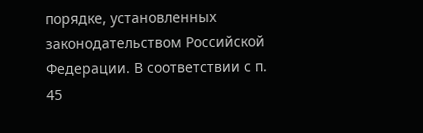порядке, установленных законодательством Российской Федерации. В соответствии с п. 45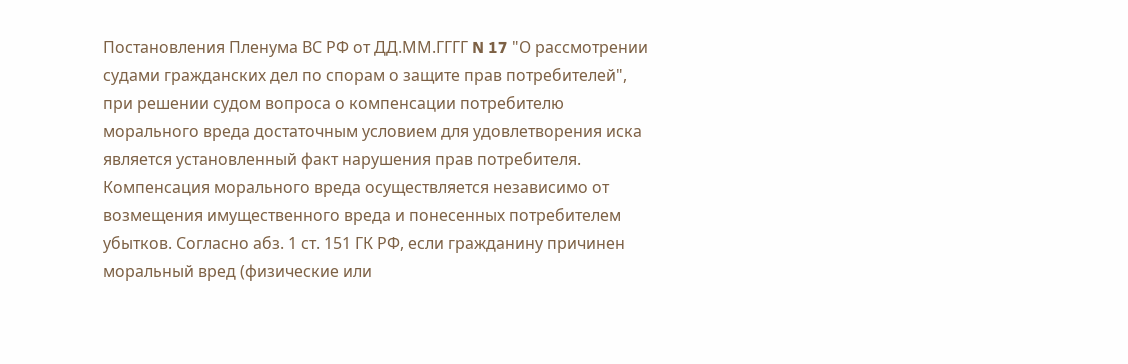Постановления Пленума ВС РФ от ДД.ММ.ГГГГ N 17 "О рассмотрении судами гражданских дел по спорам о защите прав потребителей", при решении судом вопроса о компенсации потребителю морального вреда достаточным условием для удовлетворения иска является установленный факт нарушения прав потребителя. Компенсация морального вреда осуществляется независимо от возмещения имущественного вреда и понесенных потребителем убытков. Согласно абз. 1 ст. 151 ГК РФ, если гражданину причинен моральный вред (физические или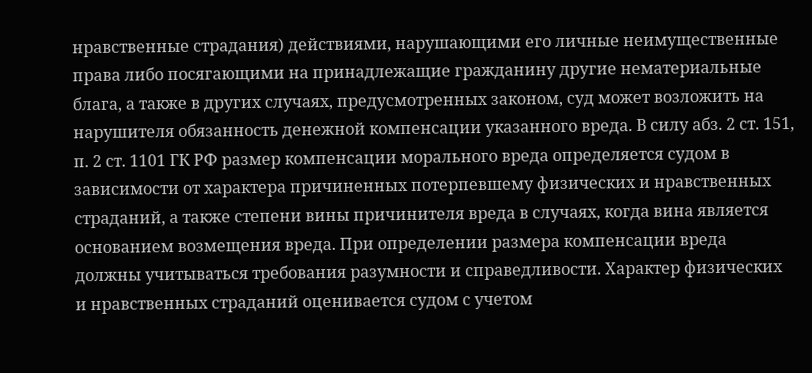нравственные страдания) действиями, нарушающими его личные неимущественные права либо посягающими на принадлежащие гражданину другие нематериальные блага, а также в других случаях, предусмотренных законом, суд может возложить на нарушителя обязанность денежной компенсации указанного вреда. В силу абз. 2 ст. 151, п. 2 ст. 1101 ГК РФ размер компенсации морального вреда определяется судом в зависимости от характера причиненных потерпевшему физических и нравственных страданий, а также степени вины причинителя вреда в случаях, когда вина является основанием возмещения вреда. При определении размера компенсации вреда должны учитываться требования разумности и справедливости. Характер физических и нравственных страданий оценивается судом с учетом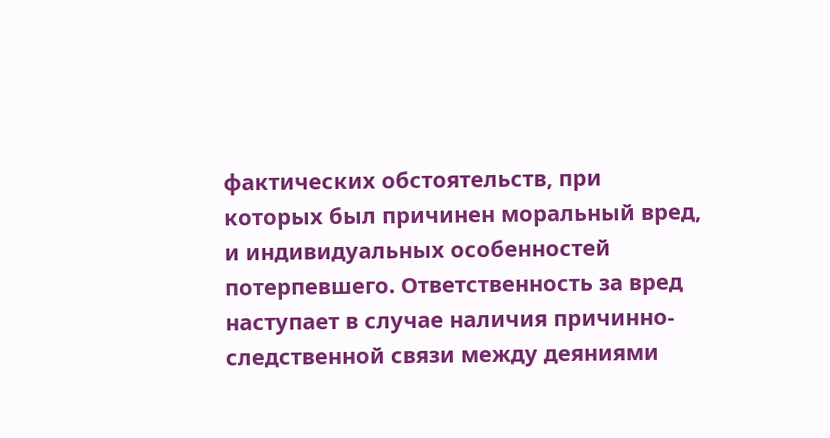фактических обстоятельств, при которых был причинен моральный вред, и индивидуальных особенностей потерпевшего. Ответственность за вред наступает в случае наличия причинно-следственной связи между деяниями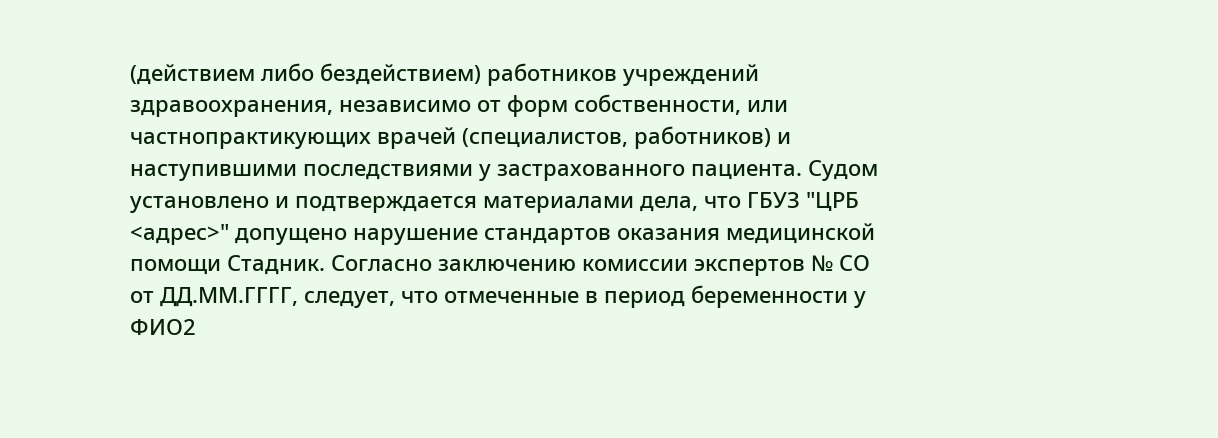(действием либо бездействием) работников учреждений здравоохранения, независимо от форм собственности, или частнопрактикующих врачей (специалистов, работников) и наступившими последствиями у застрахованного пациента. Судом установлено и подтверждается материалами дела, что ГБУЗ "ЦРБ <адрес>" допущено нарушение стандартов оказания медицинской помощи Стадник. Согласно заключению комиссии экспертов № СО от ДД.ММ.ГГГГ, следует, что отмеченные в период беременности у ФИО2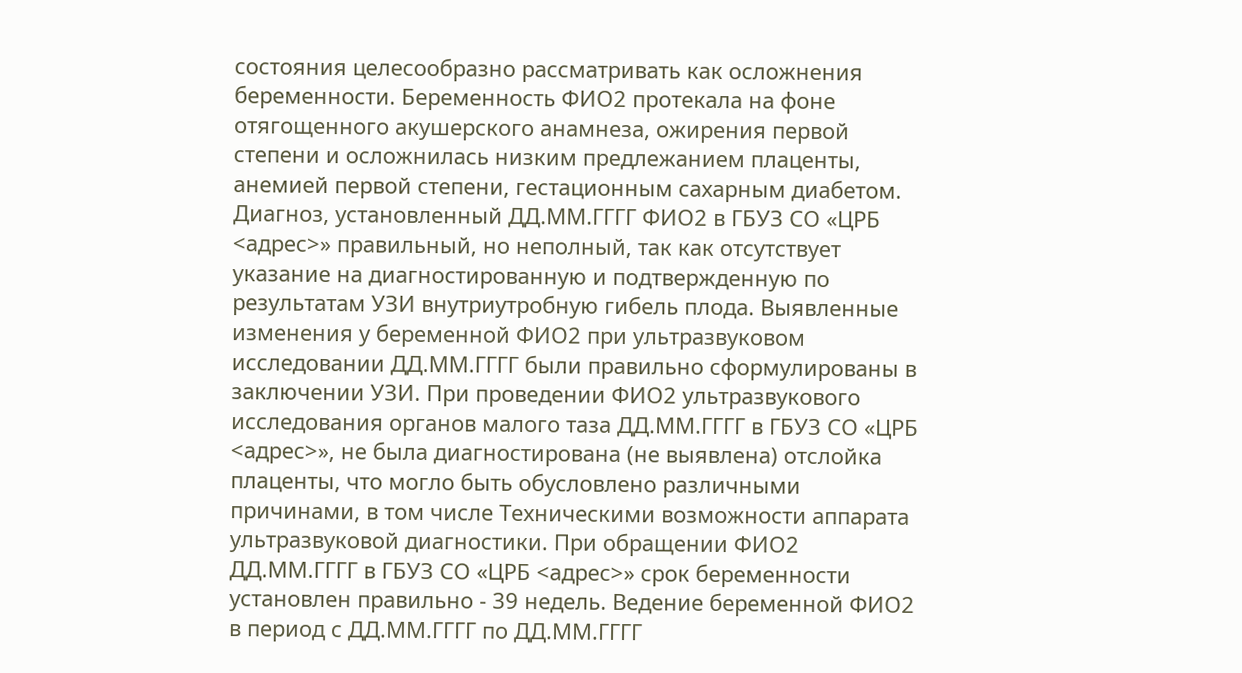состояния целесообразно рассматривать как осложнения беременности. Беременность ФИО2 протекала на фоне отягощенного акушерского анамнеза, ожирения первой степени и осложнилась низким предлежанием плаценты, анемией первой степени, гестационным сахарным диабетом. Диагноз, установленный ДД.ММ.ГГГГ ФИО2 в ГБУЗ СО «ЦРБ <адрес>» правильный, но неполный, так как отсутствует указание на диагностированную и подтвержденную по результатам УЗИ внутриутробную гибель плода. Выявленные изменения у беременной ФИО2 при ультразвуковом исследовании ДД.ММ.ГГГГ были правильно сформулированы в заключении УЗИ. При проведении ФИО2 ультразвукового исследования органов малого таза ДД.ММ.ГГГГ в ГБУЗ СО «ЦРБ <адрес>», не была диагностирована (не выявлена) отслойка плаценты, что могло быть обусловлено различными причинами, в том числе Техническими возможности аппарата ультразвуковой диагностики. При обращении ФИО2 ДД.ММ.ГГГГ в ГБУЗ СО «ЦРБ <адрес>» срок беременности установлен правильно - 39 недель. Ведение беременной ФИО2 в период с ДД.ММ.ГГГГ по ДД.ММ.ГГГГ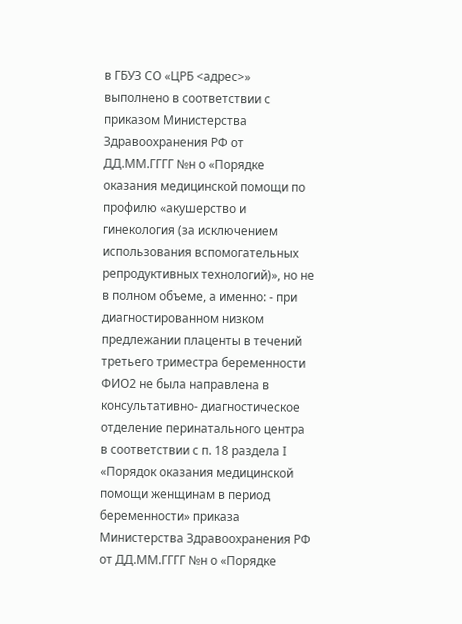в ГБУЗ СО «ЦРБ <адрес>» выполнено в соответствии с приказом Министерства Здравоохранения РФ от ДД.ММ.ГГГГ №н о «Порядке оказания медицинской помощи по профилю «акушерство и гинекология (за исключением использования вспомогательных репродуктивных технологий)», но не в полном объеме, а именно: - при диагностированном низком предлежании плаценты в течений третьего триместра беременности ФИО2 не была направлена в консультативно- диагностическое отделение перинатального центра в соответствии с п. 18 раздела I «Порядок оказания медицинской помощи женщинам в период беременности» приказа Министерства Здравоохранения РФ от ДД.ММ.ГГГГ №н о «Порядке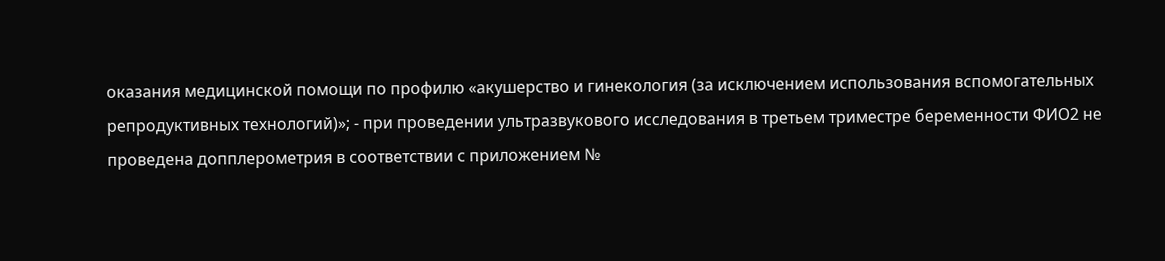оказания медицинской помощи по профилю «акушерство и гинекология (за исключением использования вспомогательных репродуктивных технологий)»; - при проведении ультразвукового исследования в третьем триместре беременности ФИО2 не проведена допплерометрия в соответствии с приложением №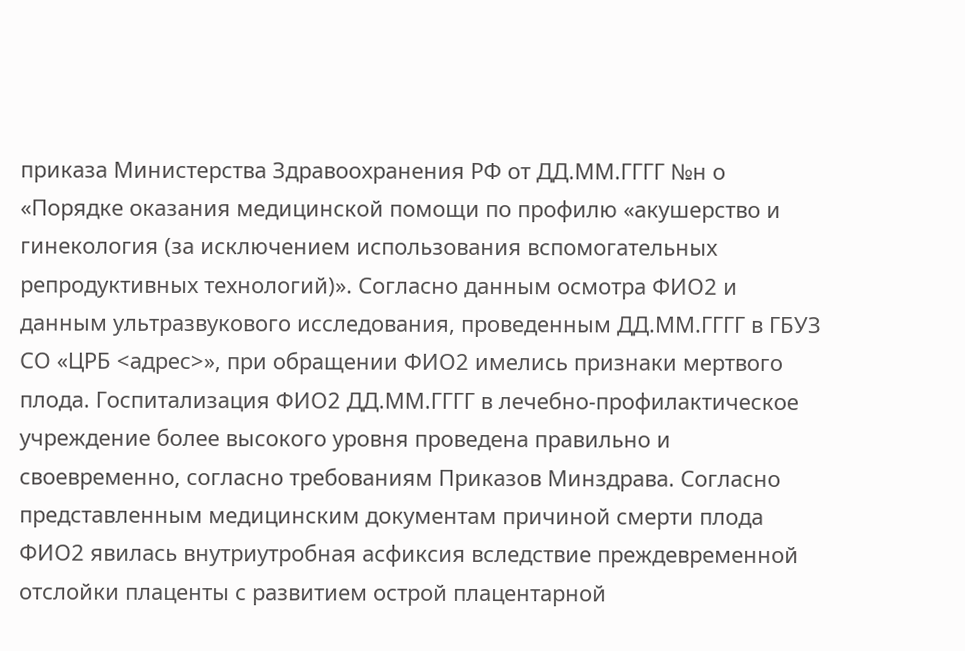приказа Министерства Здравоохранения РФ от ДД.ММ.ГГГГ №н о «Порядке оказания медицинской помощи по профилю «акушерство и гинекология (за исключением использования вспомогательных репродуктивных технологий)». Согласно данным осмотра ФИО2 и данным ультразвукового исследования, проведенным ДД.ММ.ГГГГ в ГБУЗ СО «ЦРБ <адрес>», при обращении ФИО2 имелись признаки мертвого плода. Госпитализация ФИО2 ДД.ММ.ГГГГ в лечебно-профилактическое учреждение более высокого уровня проведена правильно и своевременно, согласно требованиям Приказов Минздрава. Согласно представленным медицинским документам причиной смерти плода ФИО2 явилась внутриутробная асфиксия вследствие преждевременной отслойки плаценты с развитием острой плацентарной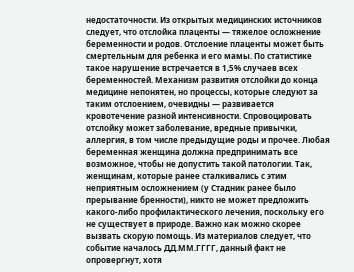недостаточности. Из открытых медицинских источников следует, что отслойка плаценты — тяжелое осложнение беременности и родов. Отслоение плаценты может быть смертельным для ребенка и его мамы. По статистике такое нарушение встречается в 1,5% случаев всех беременностей. Механизм развития отслойки до конца медицине непонятен, но процессы, которые следуют за таким отслоением, очевидны — развивается кровотечение разной интенсивности. Спровоцировать отслойку может заболевание, вредные привычки, аллергия, в том числе предыдущие роды и прочее. Любая беременная женщина должна предпринимать все возможное, чтобы не допустить такой патологии. Так, женщинам, которые ранее сталкивались с этим неприятным осложнением (у Стадник ранее было прерывание бренности), никто не может предложить какого-либо профилактического лечения, поскольку его не существует в природе. Важно как можно скорее вызвать скорую помощь. Из материалов следует, что событие началось ДД.ММ.ГГГГ, данный факт не опровергнут, хотя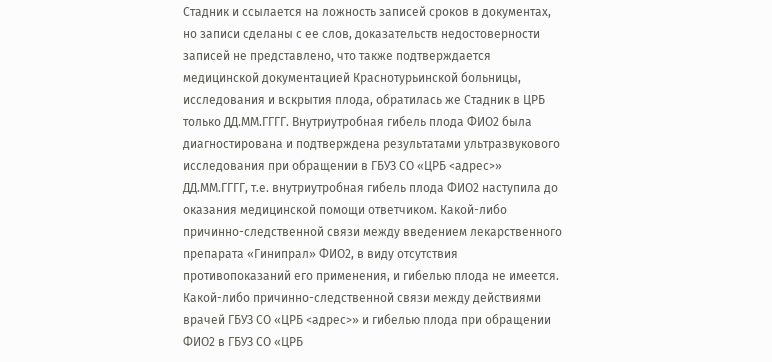Стадник и ссылается на ложность записей сроков в документах, но записи сделаны с ее слов, доказательств недостоверности записей не представлено, что также подтверждается медицинской документацией Краснотурьинской больницы, исследования и вскрытия плода, обратилась же Стадник в ЦРБ только ДД.ММ.ГГГГ. Внутриутробная гибель плода ФИО2 была диагностирована и подтверждена результатами ультразвукового исследования при обращении в ГБУЗ СО «ЦРБ <адрес>» ДД.ММ.ГГГГ, т.е. внутриутробная гибель плода ФИО2 наступила до оказания медицинской помощи ответчиком. Какой-либо причинно-следственной связи между введением лекарственного препарата «Гинипрал» ФИО2, в виду отсутствия противопоказаний его применения, и гибелью плода не имеется. Какой-либо причинно-следственной связи между действиями врачей ГБУЗ СО «ЦРБ <адрес>» и гибелью плода при обращении ФИО2 в ГБУЗ СО «ЦРБ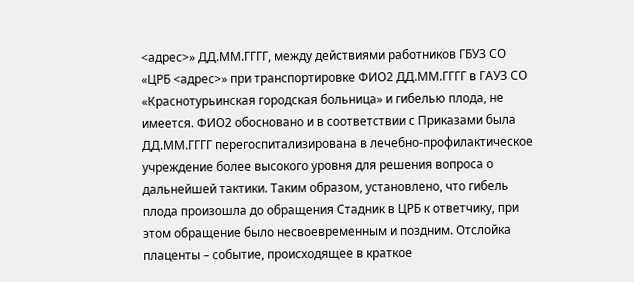<адрес>» ДД.ММ.ГГГГ, между действиями работников ГБУЗ СО «ЦРБ <адрес>» при транспортировке ФИО2 ДД.ММ.ГГГГ в ГАУЗ СО «Краснотурьинская городская больница» и гибелью плода, не имеется. ФИО2 обосновано и в соответствии с Приказами была ДД.ММ.ГГГГ перегоспитализирована в лечебно-профилактическое учреждение более высокого уровня для решения вопроса о дальнейшей тактики. Таким образом, установлено, что гибель плода произошла до обращения Стадник в ЦРБ к ответчику, при этом обращение было несвоевременным и поздним. Отслойка плаценты – событие, происходящее в краткое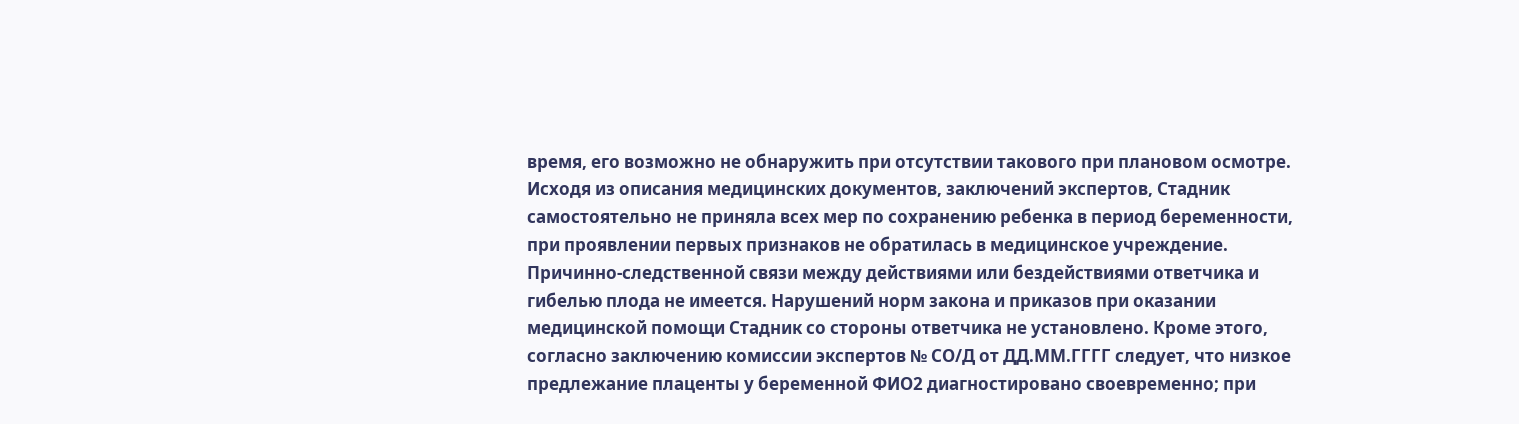время, его возможно не обнаружить при отсутствии такового при плановом осмотре. Исходя из описания медицинских документов, заключений экспертов, Стадник самостоятельно не приняла всех мер по сохранению ребенка в период беременности, при проявлении первых признаков не обратилась в медицинское учреждение. Причинно-следственной связи между действиями или бездействиями ответчика и гибелью плода не имеется. Нарушений норм закона и приказов при оказании медицинской помощи Стадник со стороны ответчика не установлено. Кроме этого, согласно заключению комиссии экспертов № СО/Д от ДД.ММ.ГГГГ следует, что низкое предлежание плаценты у беременной ФИО2 диагностировано своевременно; при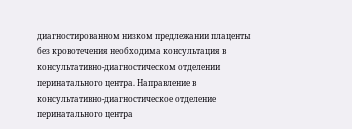диагностированном низком предлежании плаценты без кровотечения необходима консультация в консультативно-диагностическом отделении перинатального центра. Направление в консультативно-диагностическое отделение перинатального центра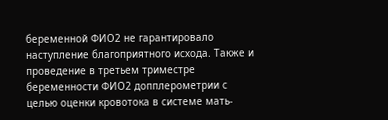беременной ФИО2 не гарантировало наступление благоприятного исхода. Также и проведение в третьем триместре беременности ФИО2 допплерометрии с целью оценки кровотока в системе мать-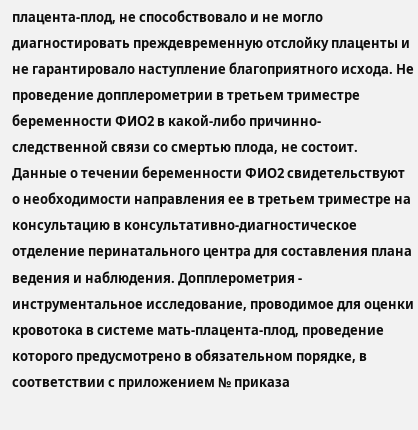плацента-плод, не способствовало и не могло диагностировать преждевременную отслойку плаценты и не гарантировало наступление благоприятного исхода. Не проведение допплерометрии в третьем триместре беременности ФИО2 в какой-либо причинно-следственной связи со смертью плода, не состоит. Данные о течении беременности ФИО2 свидетельствуют о необходимости направления ее в третьем триместре на консультацию в консультативно-диагностическое отделение перинатального центра для составления плана ведения и наблюдения. Допплерометрия - инструментальное исследование, проводимое для оценки кровотока в системе мать-плацента-плод, проведение которого предусмотрено в обязательном порядке, в соответствии с приложением № приказа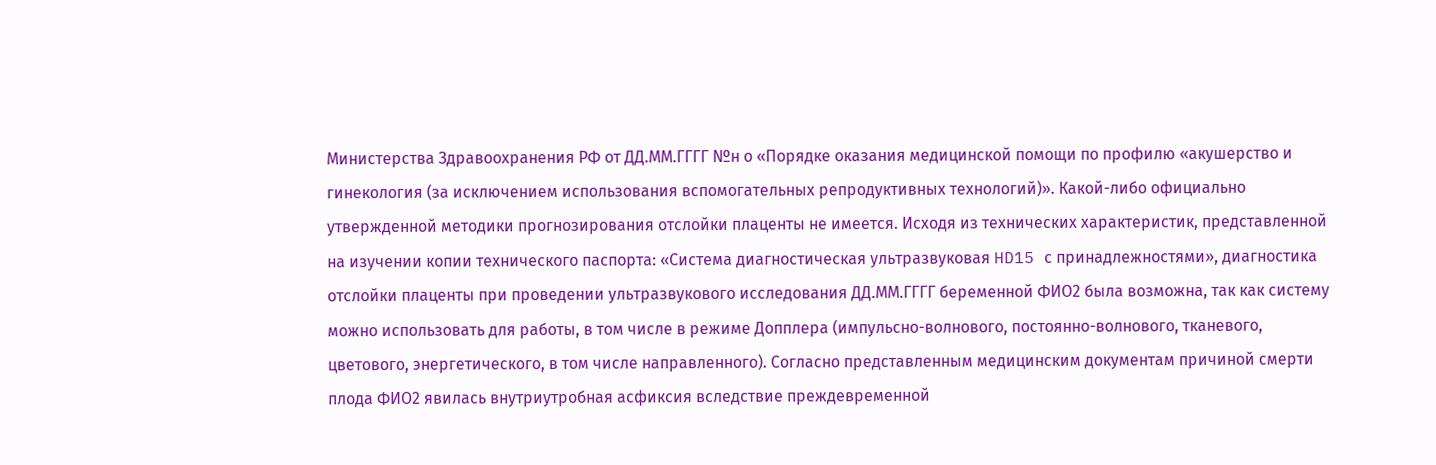Министерства Здравоохранения РФ от ДД.ММ.ГГГГ №н о «Порядке оказания медицинской помощи по профилю «акушерство и гинекология (за исключением использования вспомогательных репродуктивных технологий)». Какой-либо официально утвержденной методики прогнозирования отслойки плаценты не имеется. Исходя из технических характеристик, представленной на изучении копии технического паспорта: «Система диагностическая ультразвуковая HD15 с принадлежностями», диагностика отслойки плаценты при проведении ультразвукового исследования ДД.ММ.ГГГГ беременной ФИО2 была возможна, так как систему можно использовать для работы, в том числе в режиме Допплера (импульсно-волнового, постоянно-волнового, тканевого, цветового, энергетического, в том числе направленного). Согласно представленным медицинским документам причиной смерти плода ФИО2 явилась внутриутробная асфиксия вследствие преждевременной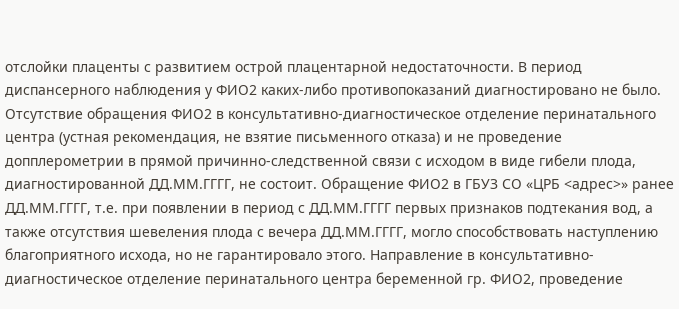отслойки плаценты с развитием острой плацентарной недостаточности. В период диспансерного наблюдения у ФИО2 каких-либо противопоказаний диагностировано не было. Отсутствие обращения ФИО2 в консультативно-диагностическое отделение перинатального центра (устная рекомендация, не взятие письменного отказа) и не проведение допплерометрии в прямой причинно-следственной связи с исходом в виде гибели плода, диагностированной ДД.ММ.ГГГГ, не состоит. Обращение ФИО2 в ГБУЗ СО «ЦРБ <адрес>» ранее ДД.ММ.ГГГГ, т.е. при появлении в период с ДД.ММ.ГГГГ первых признаков подтекания вод, а также отсутствия шевеления плода с вечера ДД.ММ.ГГГГ, могло способствовать наступлению благоприятного исхода, но не гарантировало этого. Направление в консультативно-диагностическое отделение перинатального центра беременной гр. ФИО2, проведение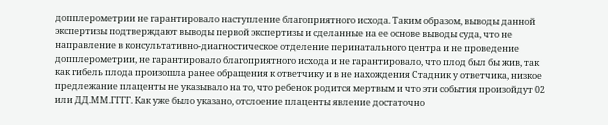допплерометрии не гарантировало наступление благоприятного исхода. Таким образом, выводы данной экспертизы подтверждают выводы первой экспертизы и сделанные на ее основе выводы суда, что не направление в консультативно-диагностическое отделение перинатального центра и не проведение допплерометрии, не гарантировало благоприятного исхода и не гарантировало, что плод был бы жив, так как гибель плода произошла ранее обращения к ответчику и в не нахождения Стадник у ответчика, низкое предлежание плаценты не указывало на то, что ребенок родится мертвым и что эти события произойдут 02 или ДД.ММ.ГГГГ. Как уже было указано, отслоение плаценты явление достаточно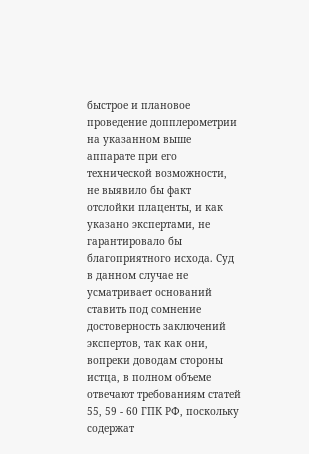быстрое и плановое проведение допплерометрии на указанном выше аппарате при его технической возможности, не выявило бы факт отслойки плаценты, и как указано экспертами, не гарантировало бы благоприятного исхода. Суд в данном случае не усматривает оснований ставить под сомнение достоверность заключений экспертов, так как они, вопреки доводам стороны истца, в полном объеме отвечают требованиям статей 55, 59 - 60 ГПК РФ, поскольку содержат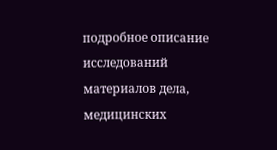подробное описание исследований материалов дела, медицинских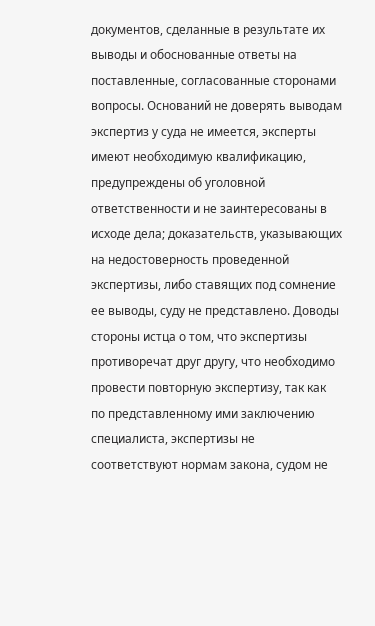документов, сделанные в результате их выводы и обоснованные ответы на поставленные, согласованные сторонами вопросы. Оснований не доверять выводам экспертиз у суда не имеется, эксперты имеют необходимую квалификацию, предупреждены об уголовной ответственности и не заинтересованы в исходе дела; доказательств, указывающих на недостоверность проведенной экспертизы, либо ставящих под сомнение ее выводы, суду не представлено. Доводы стороны истца о том, что экспертизы противоречат друг другу, что необходимо провести повторную экспертизу, так как по представленному ими заключению специалиста, экспертизы не соответствуют нормам закона, судом не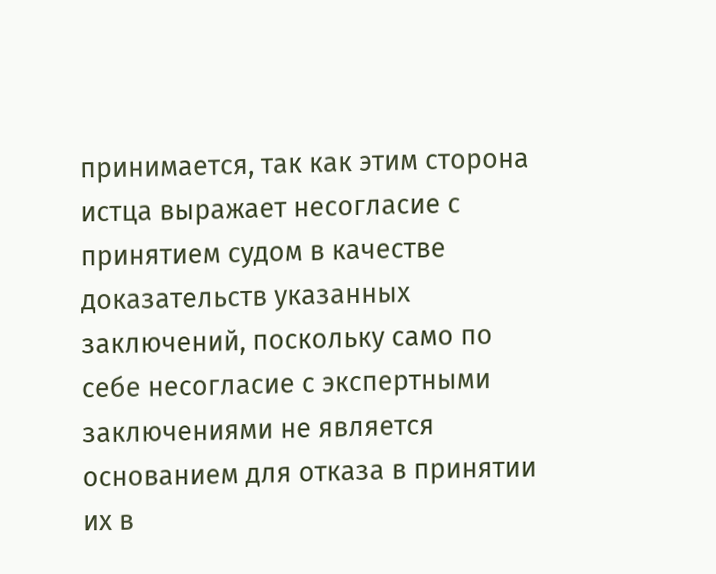принимается, так как этим сторона истца выражает несогласие с принятием судом в качестве доказательств указанных заключений, поскольку само по себе несогласие с экспертными заключениями не является основанием для отказа в принятии их в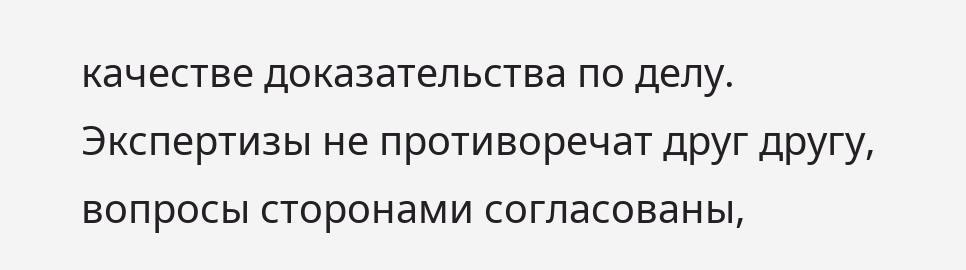качестве доказательства по делу. Экспертизы не противоречат друг другу, вопросы сторонами согласованы,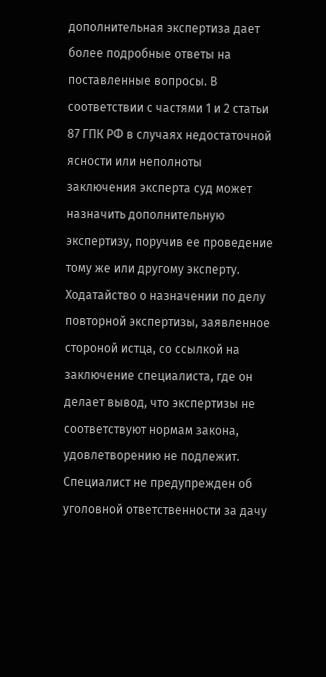дополнительная экспертиза дает более подробные ответы на поставленные вопросы. В соответствии с частями 1 и 2 статьи 87 ГПК РФ в случаях недостаточной ясности или неполноты заключения эксперта суд может назначить дополнительную экспертизу, поручив ее проведение тому же или другому эксперту. Ходатайство о назначении по делу повторной экспертизы, заявленное стороной истца, со ссылкой на заключение специалиста, где он делает вывод, что экспертизы не соответствуют нормам закона, удовлетворению не подлежит. Специалист не предупрежден об уголовной ответственности за дачу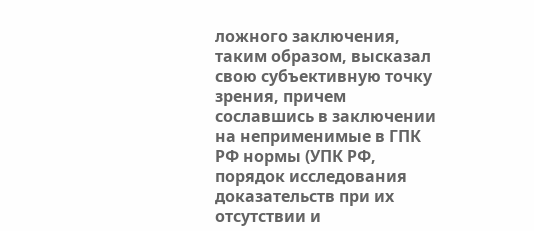ложного заключения, таким образом, высказал свою субъективную точку зрения, причем сославшись в заключении на неприменимые в ГПК РФ нормы (УПК РФ, порядок исследования доказательств при их отсутствии и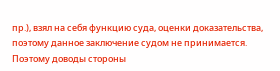пр.), взял на себя функцию суда, оценки доказательства, поэтому данное заключение судом не принимается. Поэтому доводы стороны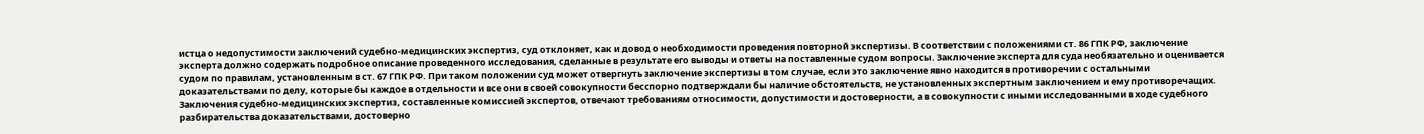истца о недопустимости заключений судебно-медицинских экспертиз, суд отклоняет, как и довод о необходимости проведения повторной экспертизы. В соответствии с положениями ст. 86 ГПК РФ, заключение эксперта должно содержать подробное описание проведенного исследования, сделанные в результате его выводы и ответы на поставленные судом вопросы. Заключение эксперта для суда необязательно и оценивается судом по правилам, установленным в ст. 67 ГПК РФ. При таком положении суд может отвергнуть заключение экспертизы в том случае, если это заключение явно находится в противоречии с остальными доказательствами по делу, которые бы каждое в отдельности и все они в своей совокупности бесспорно подтверждали бы наличие обстоятельств, не установленных экспертным заключением и ему противоречащих. Заключения судебно-медицинских экспертиз, составленные комиссией экспертов, отвечают требованиям относимости, допустимости и достоверности, а в совокупности с иными исследованными в ходе судебного разбирательства доказательствами, достоверно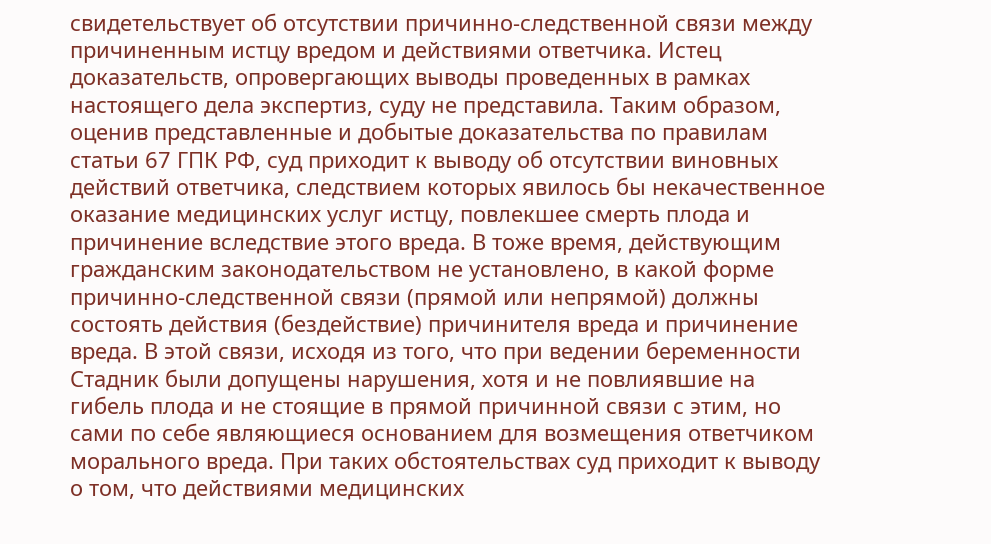свидетельствует об отсутствии причинно-следственной связи между причиненным истцу вредом и действиями ответчика. Истец доказательств, опровергающих выводы проведенных в рамках настоящего дела экспертиз, суду не представила. Таким образом, оценив представленные и добытые доказательства по правилам статьи 67 ГПК РФ, суд приходит к выводу об отсутствии виновных действий ответчика, следствием которых явилось бы некачественное оказание медицинских услуг истцу, повлекшее смерть плода и причинение вследствие этого вреда. В тоже время, действующим гражданским законодательством не установлено, в какой форме причинно-следственной связи (прямой или непрямой) должны состоять действия (бездействие) причинителя вреда и причинение вреда. В этой связи, исходя из того, что при ведении беременности Стадник были допущены нарушения, хотя и не повлиявшие на гибель плода и не стоящие в прямой причинной связи с этим, но сами по себе являющиеся основанием для возмещения ответчиком морального вреда. При таких обстоятельствах суд приходит к выводу о том, что действиями медицинских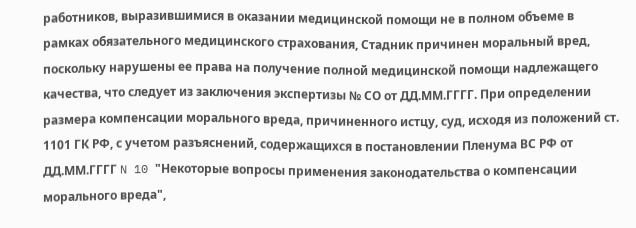работников, выразившимися в оказании медицинской помощи не в полном объеме в рамках обязательного медицинского страхования, Стадник причинен моральный вред, поскольку нарушены ее права на получение полной медицинской помощи надлежащего качества, что следует из заключения экспертизы № СО от ДД.ММ.ГГГГ. При определении размера компенсации морального вреда, причиненного истцу, суд, исходя из положений ст. 1101 ГК РФ, с учетом разъяснений, содержащихся в постановлении Пленума ВС РФ от ДД.ММ.ГГГГ N 10 "Некоторые вопросы применения законодательства о компенсации морального вреда",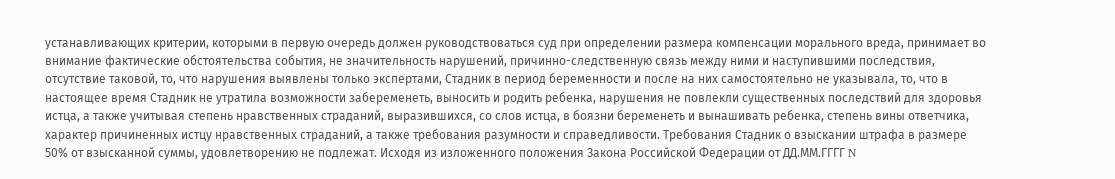устанавливающих критерии, которыми в первую очередь должен руководствоваться суд при определении размера компенсации морального вреда, принимает во внимание фактические обстоятельства события, не значительность нарушений, причинно-следственную связь между ними и наступившими последствия, отсутствие таковой, то, что нарушения выявлены только экспертами, Стадник в период беременности и после на них самостоятельно не указывала, то, что в настоящее время Стадник не утратила возможности забеременеть, выносить и родить ребенка, нарушения не повлекли существенных последствий для здоровья истца, а также учитывая степень нравственных страданий, выразившихся, со слов истца, в боязни беременеть и вынашивать ребенка, степень вины ответчика, характер причиненных истцу нравственных страданий, а также требования разумности и справедливости. Требования Стадник о взыскании штрафа в размере 50% от взысканной суммы, удовлетворению не подлежат. Исходя из изложенного положения Закона Российской Федерации от ДД.ММ.ГГГГ N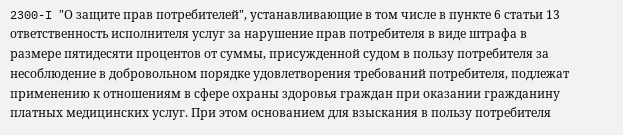2300-I "О защите прав потребителей", устанавливающие в том числе в пункте 6 статьи 13 ответственность исполнителя услуг за нарушение прав потребителя в виде штрафа в размере пятидесяти процентов от суммы, присужденной судом в пользу потребителя за несоблюдение в добровольном порядке удовлетворения требований потребителя, подлежат применению к отношениям в сфере охраны здоровья граждан при оказании гражданину платных медицинских услуг. При этом основанием для взыскания в пользу потребителя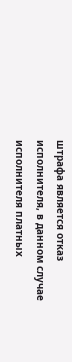штрафа является отказ исполнителя, в данном случае исполнителя платных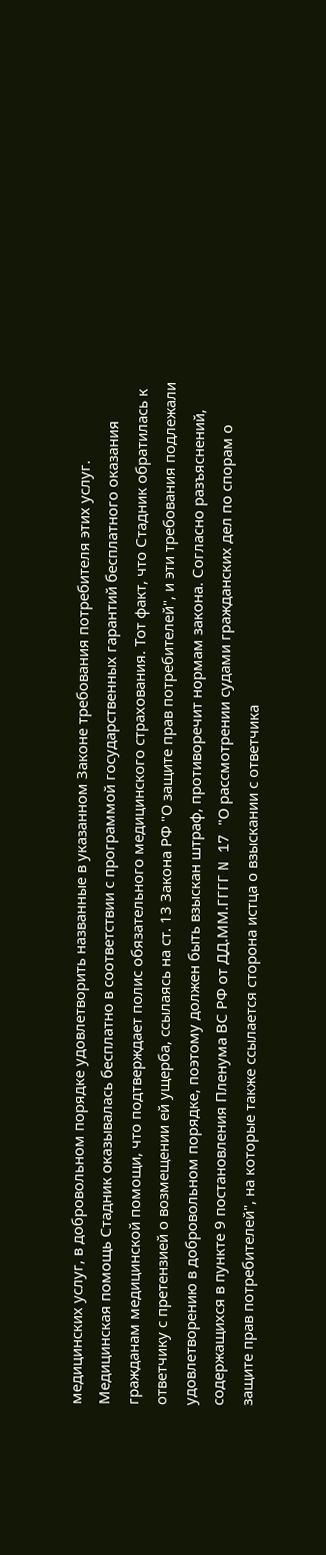медицинских услуг, в добровольном порядке удовлетворить названные в указанном Законе требования потребителя этих услуг. Медицинская помощь Стадник оказывалась бесплатно в соответствии с программой государственных гарантий бесплатного оказания гражданам медицинской помощи, что подтверждает полис обязательного медицинского страхования. Тот факт, что Стадник обратилась к ответчику с претензией о возмещении ей ущерба, ссылаясь на ст. 13 Закона РФ "О защите прав потребителей", и эти требования подлежали удовлетворению в добровольном порядке, поэтому должен быть взыскан штраф, противоречит нормам закона. Согласно разъяснений, содержащихся в пункте 9 постановления Пленума ВС РФ от ДД.ММ.ГГГГ N 17 "О рассмотрении судами гражданских дел по спорам о защите прав потребителей", на которые также ссылается сторона истца о взыскании с ответчика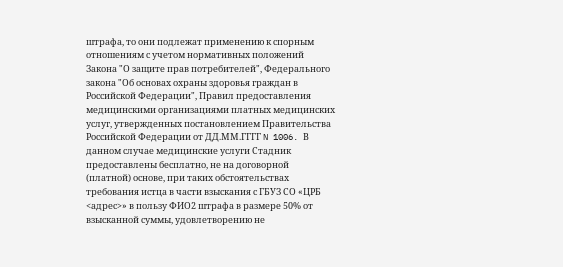штрафа, то они подлежат применению к спорным отношениям с учетом нормативных положений Закона "О защите прав потребителей", Федерального закона "Об основах охраны здоровья граждан в Российской Федерации", Правил предоставления медицинскими организациями платных медицинских услуг, утвержденных постановлением Правительства Российской Федерации от ДД.ММ.ГГГГ N 1006. В данном случае медицинские услуги Стадник предоставлены бесплатно, не на договорной (платной) основе, при таких обстоятельствах требования истца в части взыскания с ГБУЗ СО «ЦРБ <адрес>» в пользу ФИО2 штрафа в размере 50% от взысканной суммы, удовлетворению не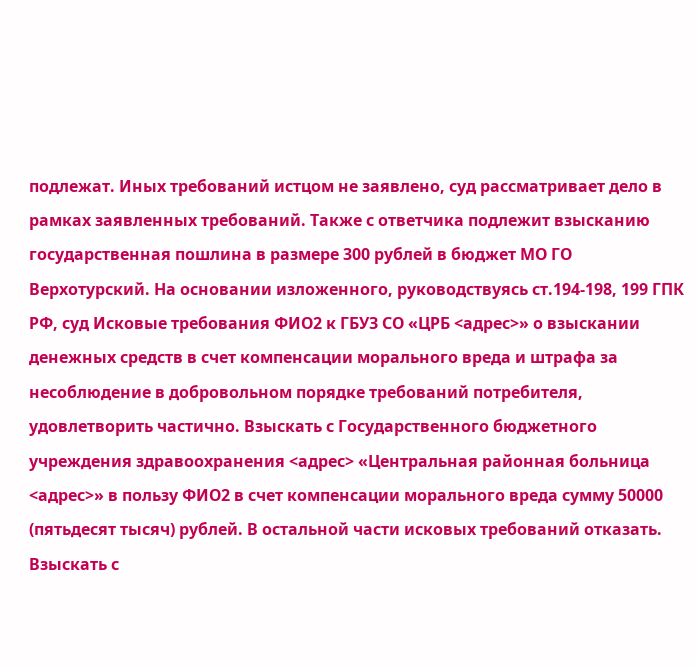подлежат. Иных требований истцом не заявлено, суд рассматривает дело в рамках заявленных требований. Также с ответчика подлежит взысканию государственная пошлина в размере 300 рублей в бюджет МО ГО Верхотурский. На основании изложенного, руководствуясь ст.194-198, 199 ГПК РФ, суд Исковые требования ФИО2 к ГБУЗ СО «ЦРБ <адрес>» о взыскании денежных средств в счет компенсации морального вреда и штрафа за несоблюдение в добровольном порядке требований потребителя, удовлетворить частично. Взыскать с Государственного бюджетного учреждения здравоохранения <адрес> «Центральная районная больница <адрес>» в пользу ФИО2 в счет компенсации морального вреда сумму 50000 (пятьдесят тысяч) рублей. В остальной части исковых требований отказать. Взыскать с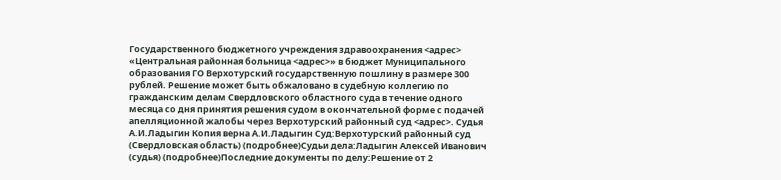Государственного бюджетного учреждения здравоохранения <адрес> «Центральная районная больница <адрес>» в бюджет Муниципального образования ГО Верхотурский государственную пошлину в размере 300 рублей. Решение может быть обжаловано в судебную коллегию по гражданским делам Свердловского областного суда в течение одного месяца со дня принятия решения судом в окончательной форме с подачей апелляционной жалобы через Верхотурский районный суд <адрес>. Судья А.И.Ладыгин Копия верна А.И.Ладыгин Суд:Верхотурский районный суд (Свердловская область) (подробнее)Судьи дела:Ладыгин Алексей Иванович (судья) (подробнее)Последние документы по делу:Решение от 2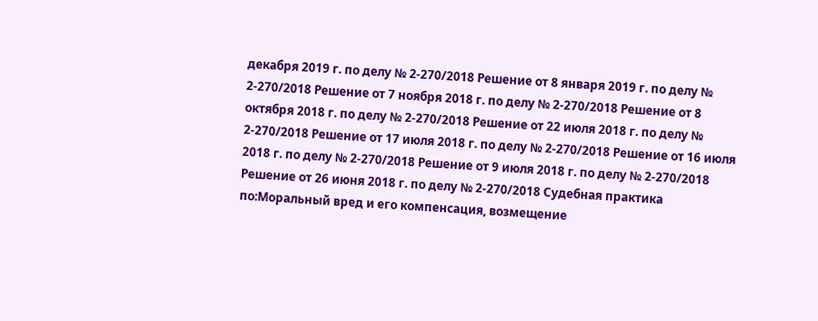декабря 2019 г. по делу № 2-270/2018 Решение от 8 января 2019 г. по делу № 2-270/2018 Решение от 7 ноября 2018 г. по делу № 2-270/2018 Решение от 8 октября 2018 г. по делу № 2-270/2018 Решение от 22 июля 2018 г. по делу № 2-270/2018 Решение от 17 июля 2018 г. по делу № 2-270/2018 Решение от 16 июля 2018 г. по делу № 2-270/2018 Решение от 9 июля 2018 г. по делу № 2-270/2018 Решение от 26 июня 2018 г. по делу № 2-270/2018 Судебная практика по:Моральный вред и его компенсация, возмещение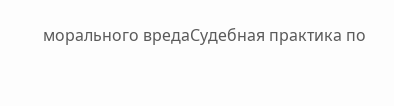морального вредаСудебная практика по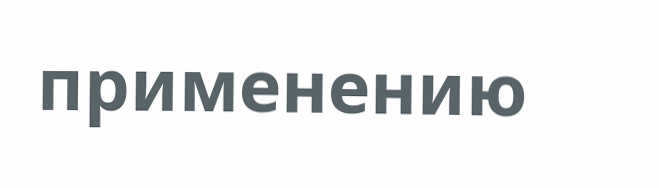применению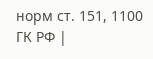норм ст. 151, 1100 ГК РФ |